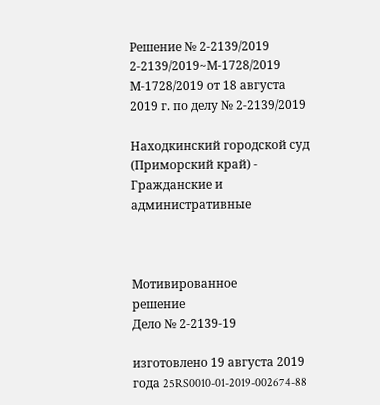Решение № 2-2139/2019 2-2139/2019~М-1728/2019 М-1728/2019 от 18 августа 2019 г. по делу № 2-2139/2019

Находкинский городской суд (Приморский край) - Гражданские и административные



Мотивированное
решение
Дело № 2-2139-19

изготовлено 19 августа 2019 года 25RS0010-01-2019-002674-88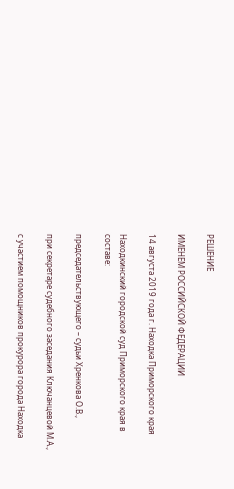РЕШЕНИЕ

ИМЕНЕМ РОССИЙСКОЙ ФЕДЕРАЦИИ

14 августа 2019 года г. Находка Приморского края

Находкинский городской суд Приморского края в составе:

председательствующего – судьи Хренкова О.В.,

при секретаре судебного заседания Ключанцевой М.А.,

с участием помощников прокурора города Находка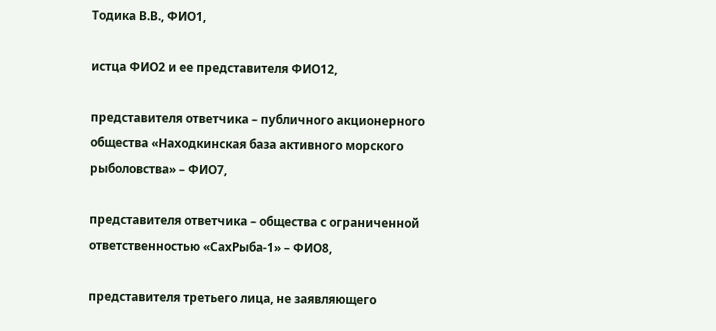Тодика В.В., ФИО1,

истца ФИО2 и ее представителя ФИО12,

представителя ответчика – публичного акционерного общества «Находкинская база активного морского рыболовства» – ФИО7,

представителя ответчика – общества с ограниченной ответственностью «СахРыба-1» – ФИО8,

представителя третьего лица, не заявляющего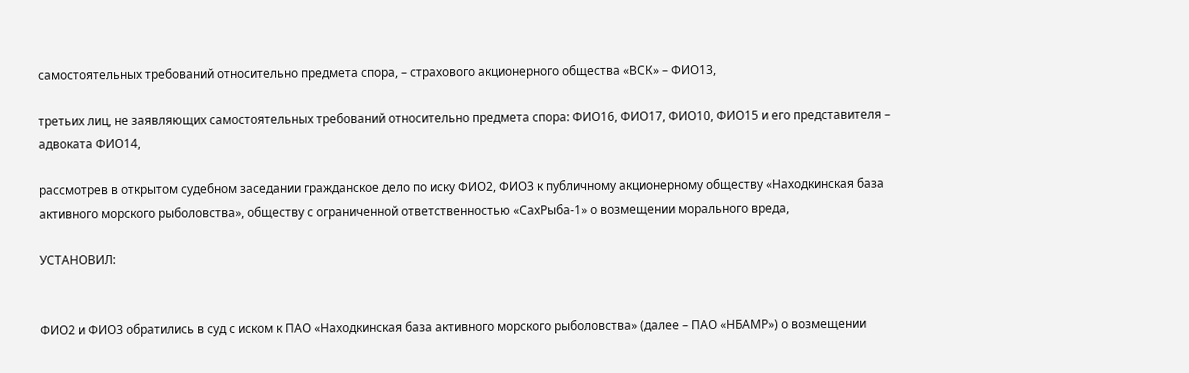самостоятельных требований относительно предмета спора, – страхового акционерного общества «ВСК» – ФИО13,

третьих лиц, не заявляющих самостоятельных требований относительно предмета спора: ФИО16, ФИО17, ФИО10, ФИО15 и его представителя – адвоката ФИО14,

рассмотрев в открытом судебном заседании гражданское дело по иску ФИО2, ФИО3 к публичному акционерному обществу «Находкинская база активного морского рыболовства», обществу с ограниченной ответственностью «СахРыба-1» о возмещении морального вреда,

УСТАНОВИЛ:


ФИО2 и ФИО3 обратились в суд с иском к ПАО «Находкинская база активного морского рыболовства» (далее – ПАО «НБАМР») о возмещении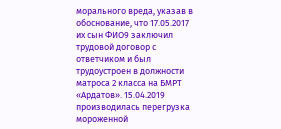морального вреда, указав в обоснование, что 17.05.2017 их сын ФИО9 заключил трудовой договор с ответчиком и был трудоустроен в должности матроса 2 класса на БМРТ «Ардатов». 15.04.2019 производилась перегрузка мороженной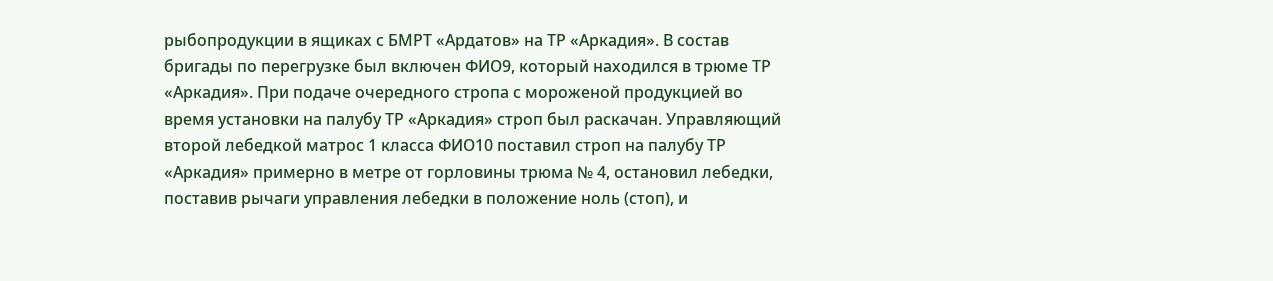рыбопродукции в ящиках с БМРТ «Ардатов» на ТР «Аркадия». В состав бригады по перегрузке был включен ФИО9, который находился в трюме ТР «Аркадия». При подаче очередного стропа с мороженой продукцией во время установки на палубу ТР «Аркадия» строп был раскачан. Управляющий второй лебедкой матрос 1 класса ФИО10 поставил строп на палубу ТР «Аркадия» примерно в метре от горловины трюма № 4, остановил лебедки, поставив рычаги управления лебедки в положение ноль (стоп), и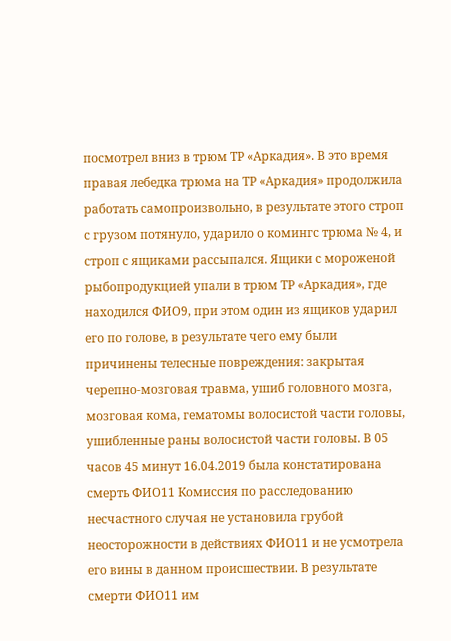посмотрел вниз в трюм ТР «Аркадия». В это время правая лебедка трюма на ТР «Аркадия» продолжила работать самопроизвольно, в результате этого строп с грузом потянуло, ударило о комингс трюма № 4, и строп с ящиками рассыпался. Ящики с мороженой рыбопродукцией упали в трюм ТР «Аркадия», где находился ФИО9, при этом один из ящиков ударил его по голове, в результате чего ему были причинены телесные повреждения: закрытая черепно-мозговая травма, ушиб головного мозга, мозговая кома, гематомы волосистой части головы, ушибленные раны волосистой части головы. В 05 часов 45 минут 16.04.2019 была констатирована смерть ФИО11 Комиссия по расследованию несчастного случая не установила грубой неосторожности в действиях ФИО11 и не усмотрела его вины в данном происшествии. В результате смерти ФИО11 им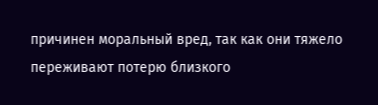причинен моральный вред, так как они тяжело переживают потерю близкого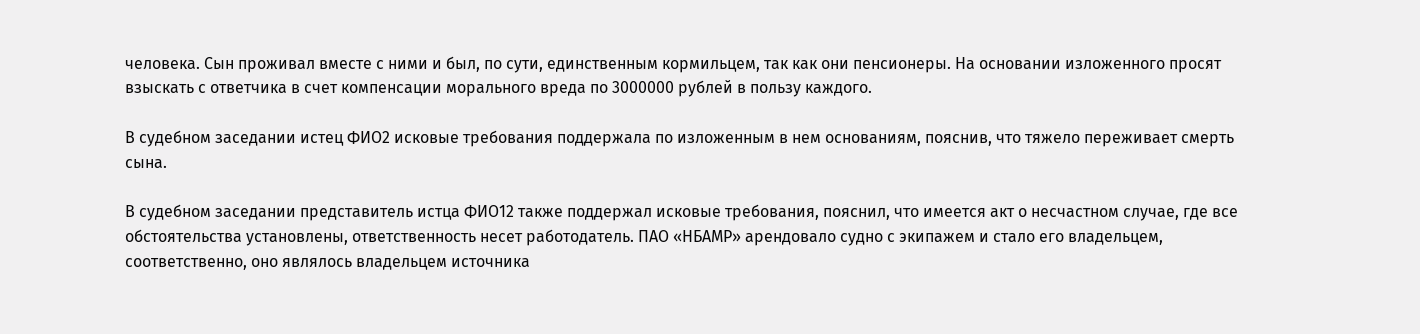человека. Сын проживал вместе с ними и был, по сути, единственным кормильцем, так как они пенсионеры. На основании изложенного просят взыскать с ответчика в счет компенсации морального вреда по 3000000 рублей в пользу каждого.

В судебном заседании истец ФИО2 исковые требования поддержала по изложенным в нем основаниям, пояснив, что тяжело переживает смерть сына.

В судебном заседании представитель истца ФИО12 также поддержал исковые требования, пояснил, что имеется акт о несчастном случае, где все обстоятельства установлены, ответственность несет работодатель. ПАО «НБАМР» арендовало судно с экипажем и стало его владельцем, соответственно, оно являлось владельцем источника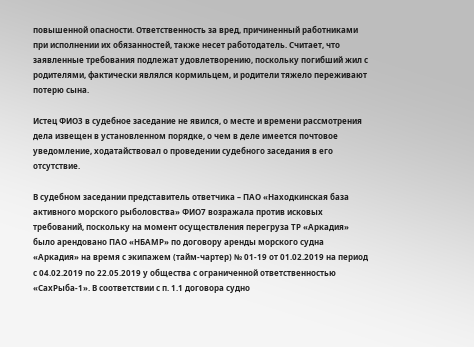повышенной опасности. Ответственность за вред, причиненный работниками при исполнении их обязанностей, также несет работодатель. Считает, что заявленные требования подлежат удовлетворению, поскольку погибший жил с родителями, фактически являлся кормильцем, и родители тяжело переживают потерю сына.

Истец ФИО3 в судебное заседание не явился, о месте и времени рассмотрения дела извещен в установленном порядке, о чем в деле имеется почтовое уведомление, ходатайствовал о проведении судебного заседания в его отсутствие.

В судебном заседании представитель ответчика – ПАО «Находкинская база активного морского рыболовства» ФИО7 возражала против исковых требований, поскольку на момент осуществления перегруза ТР «Аркадия» было арендовано ПАО «НБАМР» по договору аренды морского судна «Аркадия» на время с экипажем (тайм-чартер) № 01-19 от 01.02.2019 на период с 04.02.2019 по 22.05.2019 у общества с ограниченной ответственностью «СахРыба-1». В соответствии с п. 1.1 договора судно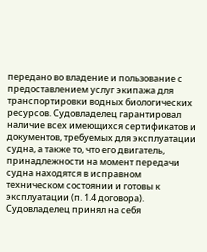передано во владение и пользование с предоставлением услуг экипажа для транспортировки водных биологических ресурсов. Судовладелец гарантировал наличие всех имеющихся сертификатов и документов, требуемых для эксплуатации судна, а также то, что его двигатель, принадлежности на момент передачи судна находятся в исправном техническом состоянии и готовы к эксплуатации (п. 1.4 договора). Судовладелец принял на себя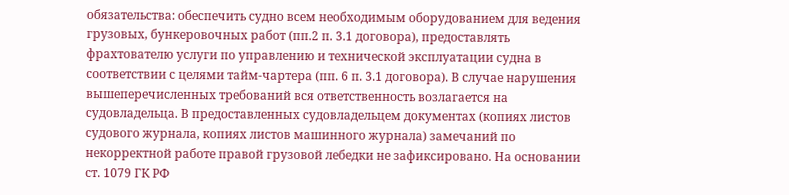обязательства: обеспечить судно всем необходимым оборудованием для ведения грузовых, бункеровочных работ (пп.2 п. 3.1 договора), предоставлять фрахтователю услуги по управлению и технической эксплуатации судна в соответствии с целями тайм-чартера (пп. 6 п. 3.1 договора). В случае нарушения вышеперечисленных требований вся ответственность возлагается на судовладельца. В предоставленных судовладельцем документах (копиях листов судового журнала, копиях листов машинного журнала) замечаний по некорректной работе правой грузовой лебедки не зафиксировано. На основании ст. 1079 ГК РФ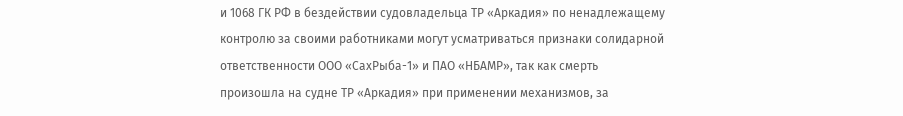и 1068 ГК РФ в бездействии судовладельца ТР «Аркадия» по ненадлежащему контролю за своими работниками могут усматриваться признаки солидарной ответственности ООО «СахРыба-1» и ПАО «НБАМР», так как смерть произошла на судне ТР «Аркадия» при применении механизмов, за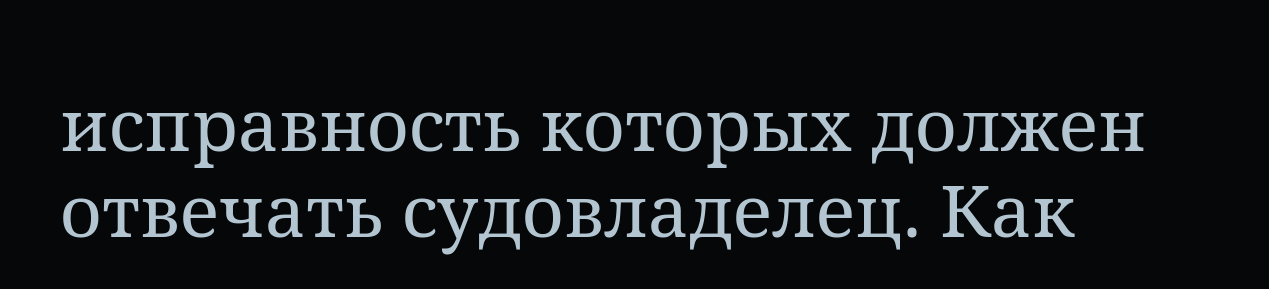исправность которых должен отвечать судовладелец. Как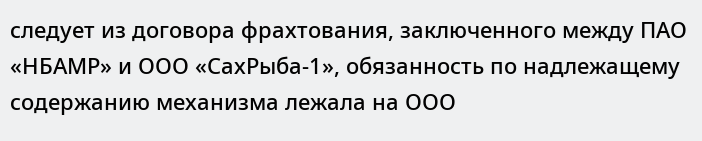следует из договора фрахтования, заключенного между ПАО «НБАМР» и ООО «СахРыба-1», обязанность по надлежащему содержанию механизма лежала на ООО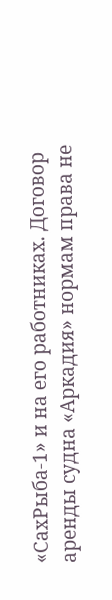«СахРыба-1» и на его работниках. Договор аренды судна «Аркадия» нормам права не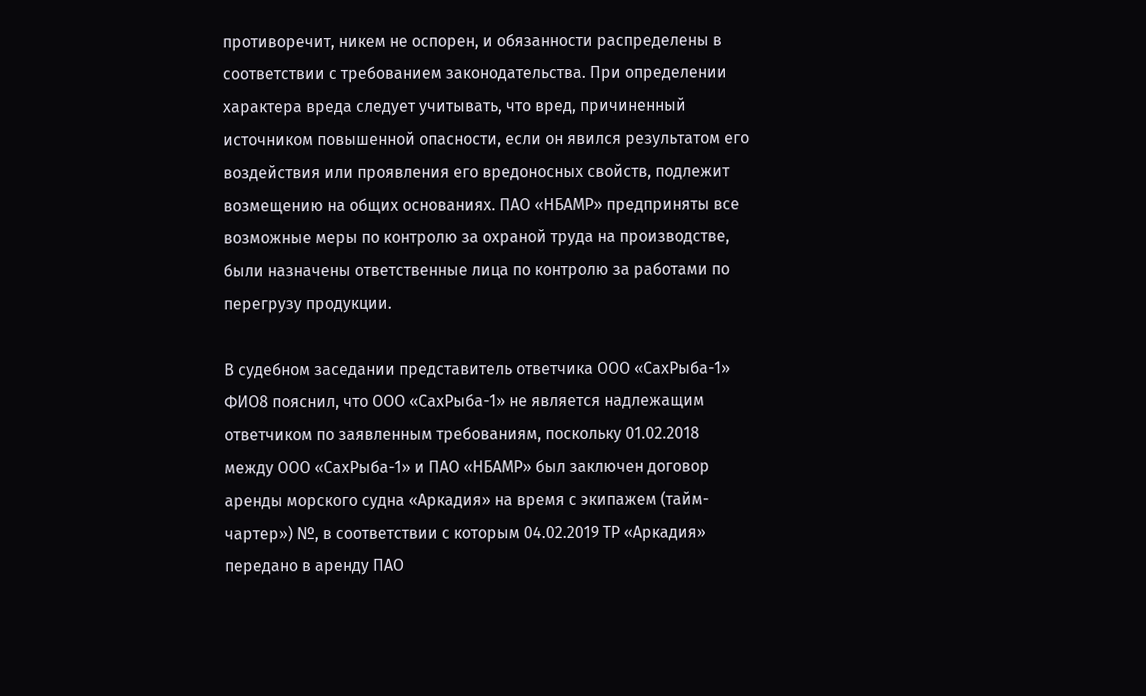противоречит, никем не оспорен, и обязанности распределены в соответствии с требованием законодательства. При определении характера вреда следует учитывать, что вред, причиненный источником повышенной опасности, если он явился результатом его воздействия или проявления его вредоносных свойств, подлежит возмещению на общих основаниях. ПАО «НБАМР» предприняты все возможные меры по контролю за охраной труда на производстве, были назначены ответственные лица по контролю за работами по перегрузу продукции.

В судебном заседании представитель ответчика ООО «СахРыба-1» ФИО8 пояснил, что ООО «СахРыба-1» не является надлежащим ответчиком по заявленным требованиям, поскольку 01.02.2018 между ООО «СахРыба-1» и ПАО «НБАМР» был заключен договор аренды морского судна «Аркадия» на время с экипажем (тайм-чартер») №, в соответствии с которым 04.02.2019 ТР «Аркадия» передано в аренду ПАО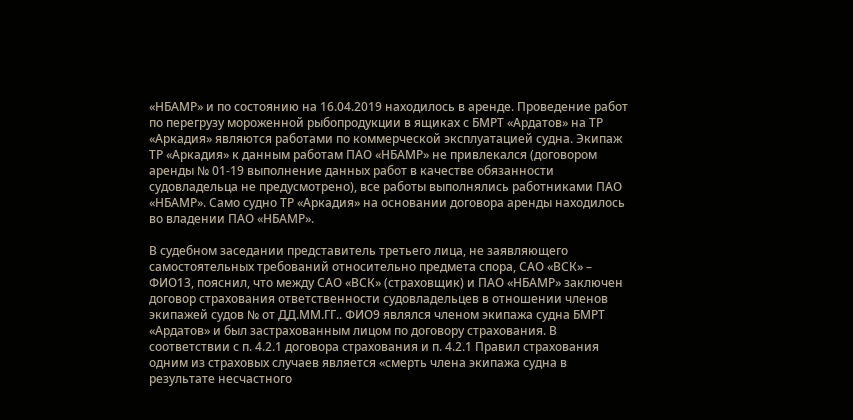«НБАМР» и по состоянию на 16.04.2019 находилось в аренде. Проведение работ по перегрузу мороженной рыбопродукции в ящиках с БМРТ «Ардатов» на ТР «Аркадия» являются работами по коммерческой эксплуатацией судна. Экипаж ТР «Аркадия» к данным работам ПАО «НБАМР» не привлекался (договором аренды № 01-19 выполнение данных работ в качестве обязанности судовладельца не предусмотрено), все работы выполнялись работниками ПАО «НБАМР». Само судно ТР «Аркадия» на основании договора аренды находилось во владении ПАО «НБАМР».

В судебном заседании представитель третьего лица, не заявляющего самостоятельных требований относительно предмета спора, САО «ВСК» – ФИО13, пояснил, что между САО «ВСК» (страховщик) и ПАО «НБАМР» заключен договор страхования ответственности судовладельцев в отношении членов экипажей судов № от ДД.ММ.ГГ.. ФИО9 являлся членом экипажа судна БМРТ «Ардатов» и был застрахованным лицом по договору страхования. В соответствии с п. 4.2.1 договора страхования и п. 4.2.1 Правил страхования одним из страховых случаев является «смерть члена экипажа судна в результате несчастного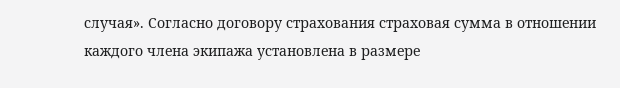случая». Согласно договору страхования страховая сумма в отношении каждого члена экипажа установлена в размере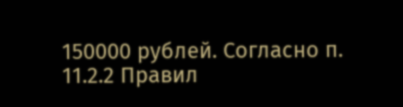150000 рублей. Согласно п. 11.2.2 Правил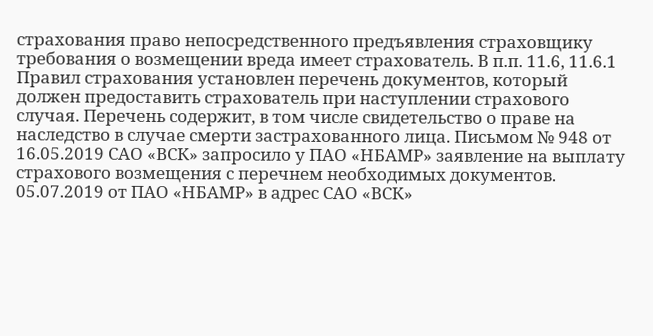страхования право непосредственного предъявления страховщику требования о возмещении вреда имеет страхователь. В п.п. 11.6, 11.6.1 Правил страхования установлен перечень документов, который должен предоставить страхователь при наступлении страхового случая. Перечень содержит, в том числе свидетельство о праве на наследство в случае смерти застрахованного лица. Письмом № 948 от 16.05.2019 САО «ВСК» запросило у ПАО «НБАМР» заявление на выплату страхового возмещения с перечнем необходимых документов. 05.07.2019 от ПАО «НБАМР» в адрес САО «ВСК»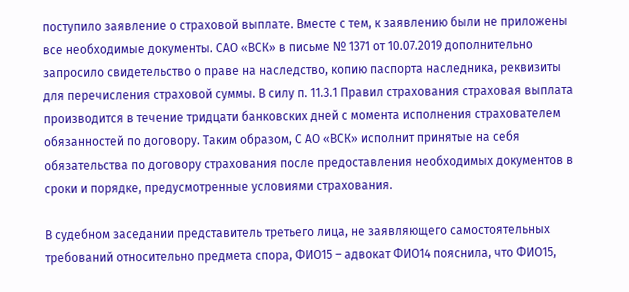поступило заявление о страховой выплате. Вместе с тем, к заявлению были не приложены все необходимые документы. САО «ВСК» в письме № 1371 от 10.07.2019 дополнительно запросило свидетельство о праве на наследство, копию паспорта наследника, реквизиты для перечисления страховой суммы. В силу п. 11.3.1 Правил страхования страховая выплата производится в течение тридцати банковских дней с момента исполнения страхователем обязанностей по договору. Таким образом, С АО «ВСК» исполнит принятые на себя обязательства по договору страхования после предоставления необходимых документов в сроки и порядке, предусмотренные условиями страхования.

В судебном заседании представитель третьего лица, не заявляющего самостоятельных требований относительно предмета спора, ФИО15 – адвокат ФИО14 пояснила, что ФИО15,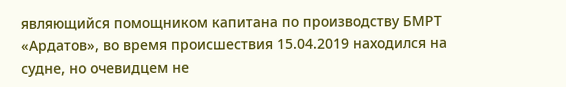являющийся помощником капитана по производству БМРТ «Ардатов», во время происшествия 15.04.2019 находился на судне, но очевидцем не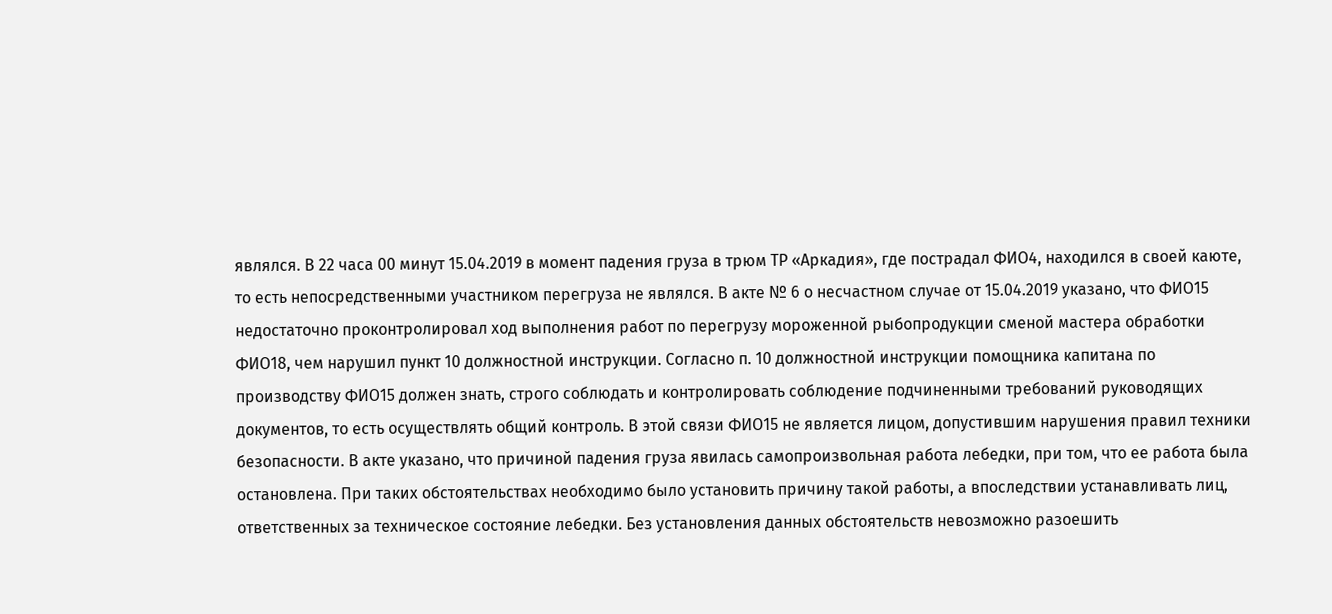являлся. В 22 часа 00 минут 15.04.2019 в момент падения груза в трюм ТР «Аркадия», где пострадал ФИО4, находился в своей каюте, то есть непосредственными участником перегруза не являлся. В акте № 6 о несчастном случае от 15.04.2019 указано, что ФИО15 недостаточно проконтролировал ход выполнения работ по перегрузу мороженной рыбопродукции сменой мастера обработки ФИО18, чем нарушил пункт 10 должностной инструкции. Согласно п. 10 должностной инструкции помощника капитана по производству ФИО15 должен знать, строго соблюдать и контролировать соблюдение подчиненными требований руководящих документов, то есть осуществлять общий контроль. В этой связи ФИО15 не является лицом, допустившим нарушения правил техники безопасности. В акте указано, что причиной падения груза явилась самопроизвольная работа лебедки, при том, что ее работа была остановлена. При таких обстоятельствах необходимо было установить причину такой работы, а впоследствии устанавливать лиц, ответственных за техническое состояние лебедки. Без установления данных обстоятельств невозможно разоешить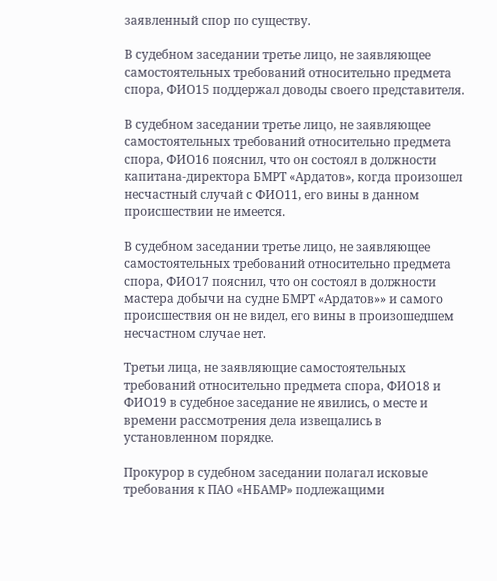заявленный спор по существу.

В судебном заседании третье лицо, не заявляющее самостоятельных требований относительно предмета спора, ФИО15 поддержал доводы своего представителя.

В судебном заседании третье лицо, не заявляющее самостоятельных требований относительно предмета спора, ФИО16 пояснил, что он состоял в должности капитана-директора БМРТ «Ардатов», когда произошел несчастный случай с ФИО11, его вины в данном происшествии не имеется.

В судебном заседании третье лицо, не заявляющее самостоятельных требований относительно предмета спора, ФИО17 пояснил, что он состоял в должности мастера добычи на судне БМРТ «Ардатов»» и самого происшествия он не видел, его вины в произошедшем несчастном случае нет.

Третьи лица, не заявляющие самостоятельных требований относительно предмета спора, ФИО18 и ФИО19 в судебное заседание не явились, о месте и времени рассмотрения дела извещались в установленном порядке.

Прокурор в судебном заседании полагал исковые требования к ПАО «НБАМР» подлежащими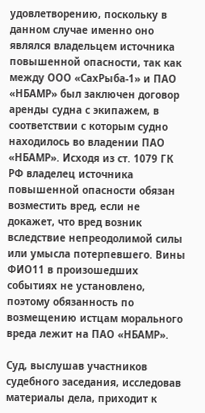удовлетворению, поскольку в данном случае именно оно являлся владельцем источника повышенной опасности, так как между ООО «СахРыба-1» и ПАО «НБАМР» был заключен договор аренды судна с экипажем, в соответствии с которым судно находилось во владении ПАО «НБАМР». Исходя из ст. 1079 ГК РФ владелец источника повышенной опасности обязан возместить вред, если не докажет, что вред возник вследствие непреодолимой силы или умысла потерпевшего. Вины ФИО11 в произошедших событиях не установлено, поэтому обязанность по возмещению истцам морального вреда лежит на ПАО «НБАМР».

Суд, выслушав участников судебного заседания, исследовав материалы дела, приходит к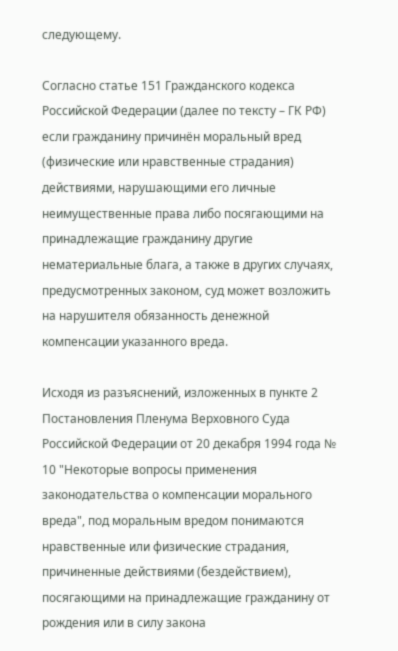следующему.

Согласно статье 151 Гражданского кодекса Российской Федерации (далее по тексту – ГК РФ) если гражданину причинён моральный вред (физические или нравственные страдания) действиями, нарушающими его личные неимущественные права либо посягающими на принадлежащие гражданину другие нематериальные блага, а также в других случаях, предусмотренных законом, суд может возложить на нарушителя обязанность денежной компенсации указанного вреда.

Исходя из разъяснений, изложенных в пункте 2 Постановления Пленума Верховного Суда Российской Федерации от 20 декабря 1994 года № 10 "Некоторые вопросы применения законодательства о компенсации морального вреда", под моральным вредом понимаются нравственные или физические страдания, причиненные действиями (бездействием), посягающими на принадлежащие гражданину от рождения или в силу закона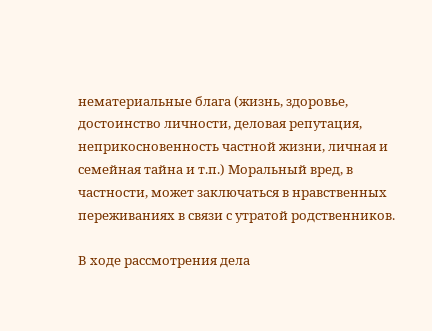нематериальные блага (жизнь, здоровье, достоинство личности, деловая репутация, неприкосновенность частной жизни, личная и семейная тайна и т.п.) Моральный вред, в частности, может заключаться в нравственных переживаниях в связи с утратой родственников.

В ходе рассмотрения дела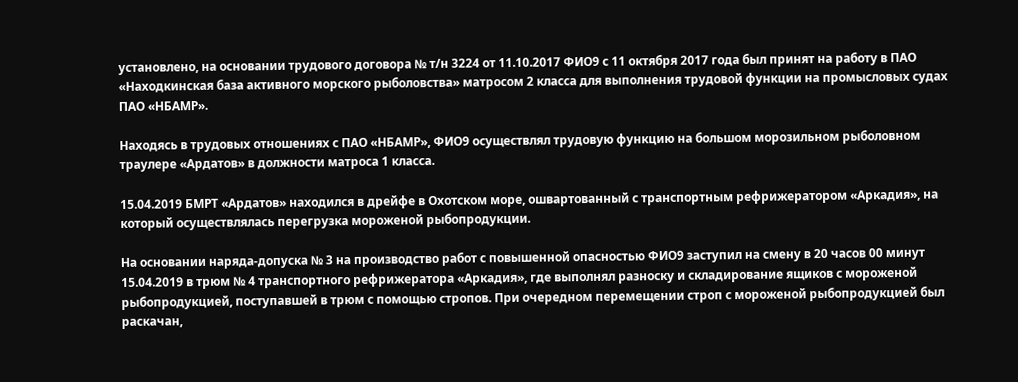установлено, на основании трудового договора № т/н 3224 от 11.10.2017 ФИО9 с 11 октября 2017 года был принят на работу в ПАО «Находкинская база активного морского рыболовства» матросом 2 класса для выполнения трудовой функции на промысловых судах ПАО «НБАМР».

Находясь в трудовых отношениях с ПАО «НБАМР», ФИО9 осуществлял трудовую функцию на большом морозильном рыболовном траулере «Ардатов» в должности матроса 1 класса.

15.04.2019 БМРТ «Ардатов» находился в дрейфе в Охотском море, ошвартованный с транспортным рефрижератором «Аркадия», на который осуществлялась перегрузка мороженой рыбопродукции.

На основании наряда-допуска № 3 на производство работ с повышенной опасностью ФИО9 заступил на смену в 20 часов 00 минут 15.04.2019 в трюм № 4 транспортного рефрижератора «Аркадия», где выполнял разноску и складирование ящиков с мороженой рыбопродукцией, поступавшей в трюм с помощью стропов. При очередном перемещении строп с мороженой рыбопродукцией был раскачан,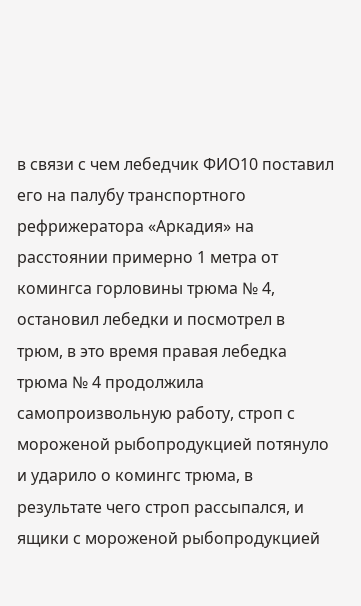в связи с чем лебедчик ФИО10 поставил его на палубу транспортного рефрижератора «Аркадия» на расстоянии примерно 1 метра от комингса горловины трюма № 4, остановил лебедки и посмотрел в трюм, в это время правая лебедка трюма № 4 продолжила самопроизвольную работу, строп с мороженой рыбопродукцией потянуло и ударило о комингс трюма, в результате чего строп рассыпался, и ящики с мороженой рыбопродукцией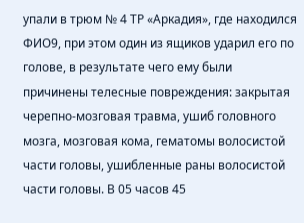упали в трюм № 4 ТР «Аркадия», где находился ФИО9, при этом один из ящиков ударил его по голове, в результате чего ему были причинены телесные повреждения: закрытая черепно-мозговая травма, ушиб головного мозга, мозговая кома, гематомы волосистой части головы, ушибленные раны волосистой части головы. В 05 часов 45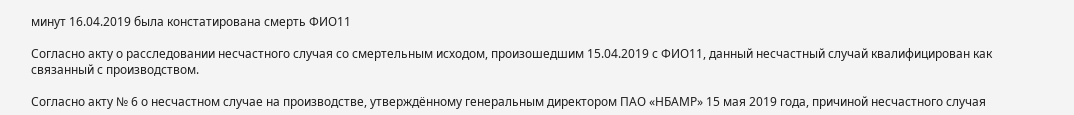минут 16.04.2019 была констатирована смерть ФИО11

Согласно акту о расследовании несчастного случая со смертельным исходом, произошедшим 15.04.2019 с ФИО11, данный несчастный случай квалифицирован как связанный с производством.

Согласно акту № 6 о несчастном случае на производстве, утверждённому генеральным директором ПАО «НБАМР» 15 мая 2019 года, причиной несчастного случая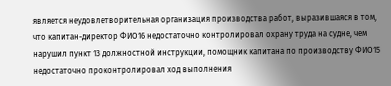является неудовлетворительная организация производства работ, выразившаяся в том, что капитан-директор ФИО16 недостаточно контролировал охрану труда на судне, чем нарушил пункт 13 должностной инструкции, помощник капитана по производству ФИО15 недостаточно проконтролировал ход выполнения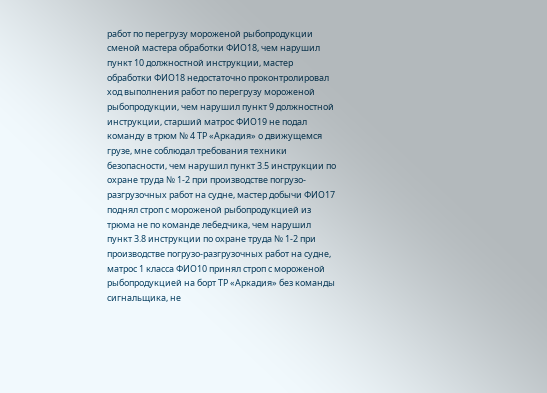работ по перегрузу мороженой рыбопродукции сменой мастера обработки ФИО18, чем нарушил пункт 10 должностной инструкции, мастер обработки ФИО18 недостаточно проконтролировал ход выполнения работ по перегрузу мороженой рыбопродукции, чем нарушил пункт 9 должностной инструкции, старший матрос ФИО19 не подал команду в трюм № 4 ТР «Аркадия» о движущемся грузе, мне соблюдал требования техники безопасности, чем нарушил пункт 3.5 инструкции по охране труда № 1-2 при производстве погрузо-разгрузочных работ на судне, мастер добычи ФИО17 поднял строп с мороженой рыбопродукцией из трюма не по команде лебедчика, чем нарушил пункт 3.8 инструкции по охране труда № 1-2 при производстве погрузо-разгрузочных работ на судне, матрос 1 класса ФИО10 принял строп с мороженой рыбопродукцией на борт ТР «Аркадия» без команды сигнальщика, не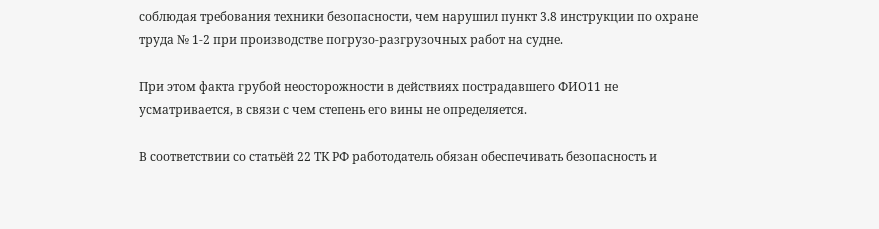соблюдая требования техники безопасности, чем нарушил пункт 3.8 инструкции по охране труда № 1-2 при производстве погрузо-разгрузочных работ на судне.

При этом факта грубой неосторожности в действиях пострадавшего ФИО11 не усматривается, в связи с чем степень его вины не определяется.

В соответствии со статьёй 22 ТК РФ работодатель обязан обеспечивать безопасность и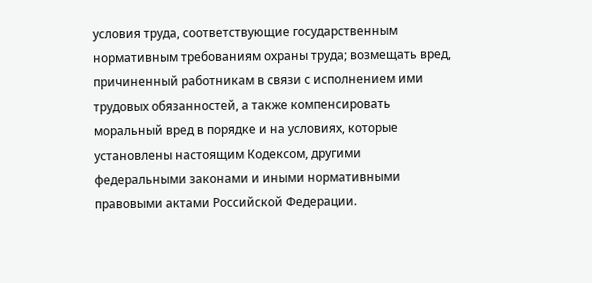условия труда, соответствующие государственным нормативным требованиям охраны труда; возмещать вред, причиненный работникам в связи с исполнением ими трудовых обязанностей, а также компенсировать моральный вред в порядке и на условиях, которые установлены настоящим Кодексом, другими федеральными законами и иными нормативными правовыми актами Российской Федерации.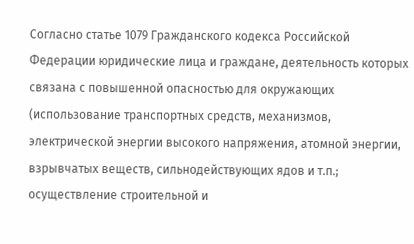Согласно статье 1079 Гражданского кодекса Российской Федерации юридические лица и граждане, деятельность которых связана с повышенной опасностью для окружающих (использование транспортных средств, механизмов, электрической энергии высокого напряжения, атомной энергии, взрывчатых веществ, сильнодействующих ядов и т.п.; осуществление строительной и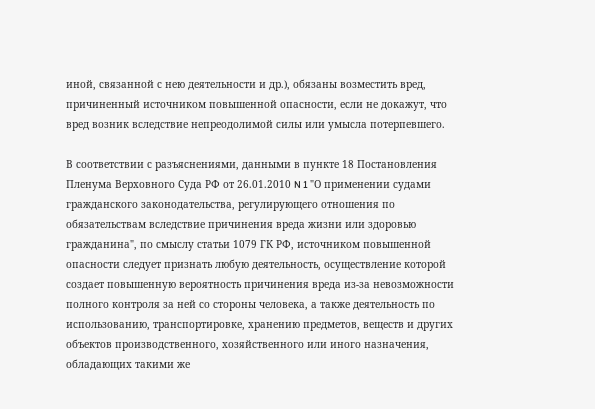иной, связанной с нею деятельности и др.), обязаны возместить вред, причиненный источником повышенной опасности, если не докажут, что вред возник вследствие непреодолимой силы или умысла потерпевшего.

В соответствии с разъяснениями, данными в пункте 18 Постановления Пленума Верховного Суда РФ от 26.01.2010 N 1 "О применении судами гражданского законодательства, регулирующего отношения по обязательствам вследствие причинения вреда жизни или здоровью гражданина", по смыслу статьи 1079 ГК РФ, источником повышенной опасности следует признать любую деятельность, осуществление которой создает повышенную вероятность причинения вреда из-за невозможности полного контроля за ней со стороны человека, а также деятельность по использованию, транспортировке, хранению предметов, веществ и других объектов производственного, хозяйственного или иного назначения, обладающих такими же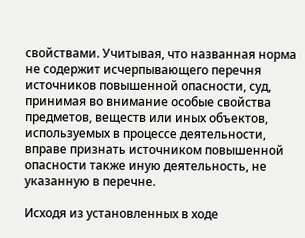свойствами. Учитывая, что названная норма не содержит исчерпывающего перечня источников повышенной опасности, суд, принимая во внимание особые свойства предметов, веществ или иных объектов, используемых в процессе деятельности, вправе признать источником повышенной опасности также иную деятельность, не указанную в перечне.

Исходя из установленных в ходе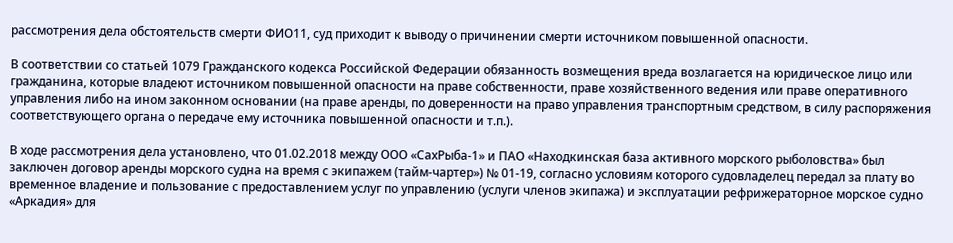рассмотрения дела обстоятельств смерти ФИО11, суд приходит к выводу о причинении смерти источником повышенной опасности.

В соответствии со статьей 1079 Гражданского кодекса Российской Федерации обязанность возмещения вреда возлагается на юридическое лицо или гражданина, которые владеют источником повышенной опасности на праве собственности, праве хозяйственного ведения или праве оперативного управления либо на ином законном основании (на праве аренды, по доверенности на право управления транспортным средством, в силу распоряжения соответствующего органа о передаче ему источника повышенной опасности и т.п.).

В ходе рассмотрения дела установлено, что 01.02.2018 между ООО «СахРыба-1» и ПАО «Находкинская база активного морского рыболовства» был заключен договор аренды морского судна на время с экипажем (тайм-чартер») № 01-19, согласно условиям которого судовладелец передал за плату во временное владение и пользование с предоставлением услуг по управлению (услуги членов экипажа) и эксплуатации рефрижераторное морское судно «Аркадия» для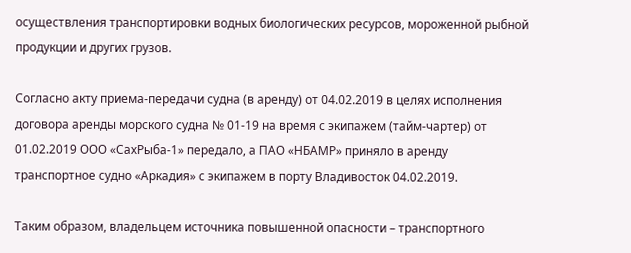осуществления транспортировки водных биологических ресурсов, мороженной рыбной продукции и других грузов.

Согласно акту приема-передачи судна (в аренду) от 04.02.2019 в целях исполнения договора аренды морского судна № 01-19 на время с экипажем (тайм-чартер) от 01.02.2019 ООО «СахРыба-1» передало, а ПАО «НБАМР» приняло в аренду транспортное судно «Аркадия» с экипажем в порту Владивосток 04.02.2019.

Таким образом, владельцем источника повышенной опасности – транспортного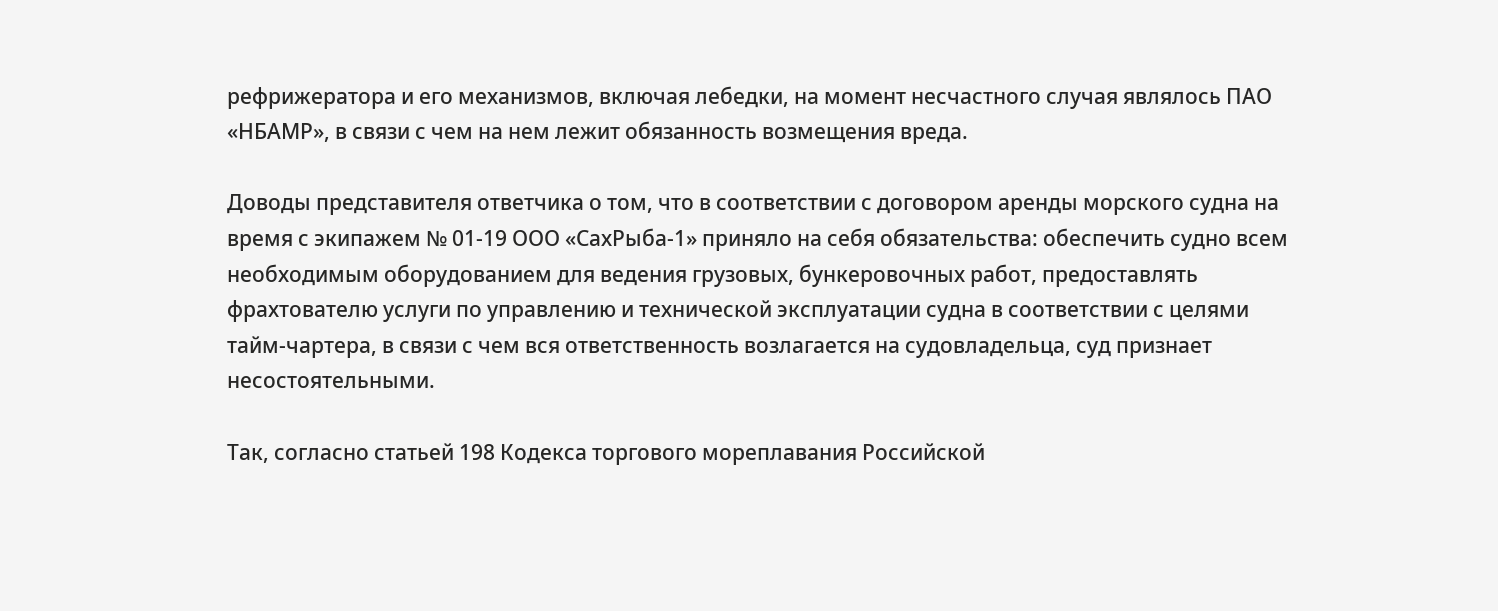рефрижератора и его механизмов, включая лебедки, на момент несчастного случая являлось ПАО «НБАМР», в связи с чем на нем лежит обязанность возмещения вреда.

Доводы представителя ответчика о том, что в соответствии с договором аренды морского судна на время с экипажем № 01-19 ООО «СахРыба-1» приняло на себя обязательства: обеспечить судно всем необходимым оборудованием для ведения грузовых, бункеровочных работ, предоставлять фрахтователю услуги по управлению и технической эксплуатации судна в соответствии с целями тайм-чартера, в связи с чем вся ответственность возлагается на судовладельца, суд признает несостоятельными.

Так, согласно статьей 198 Кодекса торгового мореплавания Российской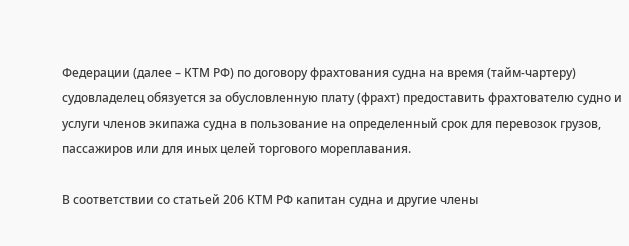Федерации (далее – КТМ РФ) по договору фрахтования судна на время (тайм-чартеру) судовладелец обязуется за обусловленную плату (фрахт) предоставить фрахтователю судно и услуги членов экипажа судна в пользование на определенный срок для перевозок грузов, пассажиров или для иных целей торгового мореплавания.

В соответствии со статьей 206 КТМ РФ капитан судна и другие члены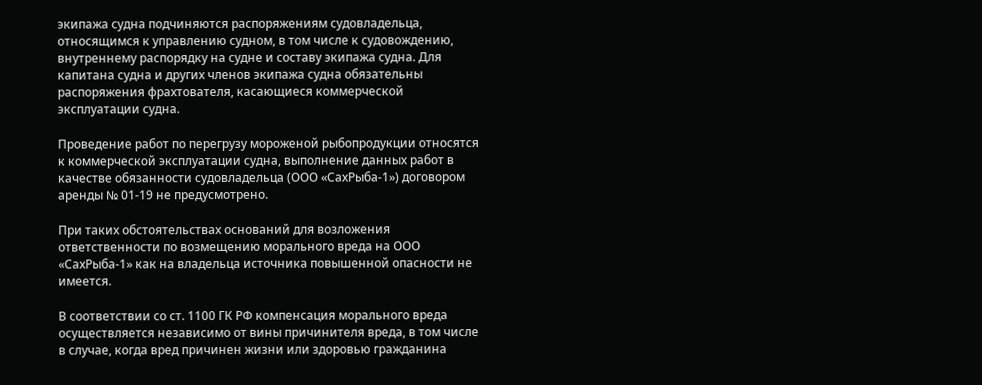экипажа судна подчиняются распоряжениям судовладельца, относящимся к управлению судном, в том числе к судовождению, внутреннему распорядку на судне и составу экипажа судна. Для капитана судна и других членов экипажа судна обязательны распоряжения фрахтователя, касающиеся коммерческой эксплуатации судна.

Проведение работ по перегрузу мороженой рыбопродукции относятся к коммерческой эксплуатации судна, выполнение данных работ в качестве обязанности судовладельца (ООО «СахРыба-1») договором аренды № 01-19 не предусмотрено.

При таких обстоятельствах оснований для возложения ответственности по возмещению морального вреда на ООО «СахРыба-1» как на владельца источника повышенной опасности не имеется.

В соответствии со ст. 1100 ГК РФ компенсация морального вреда осуществляется независимо от вины причинителя вреда, в том числе в случае, когда вред причинен жизни или здоровью гражданина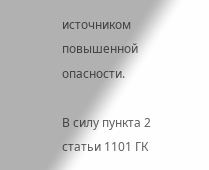источником повышенной опасности.

В силу пункта 2 статьи 1101 ГК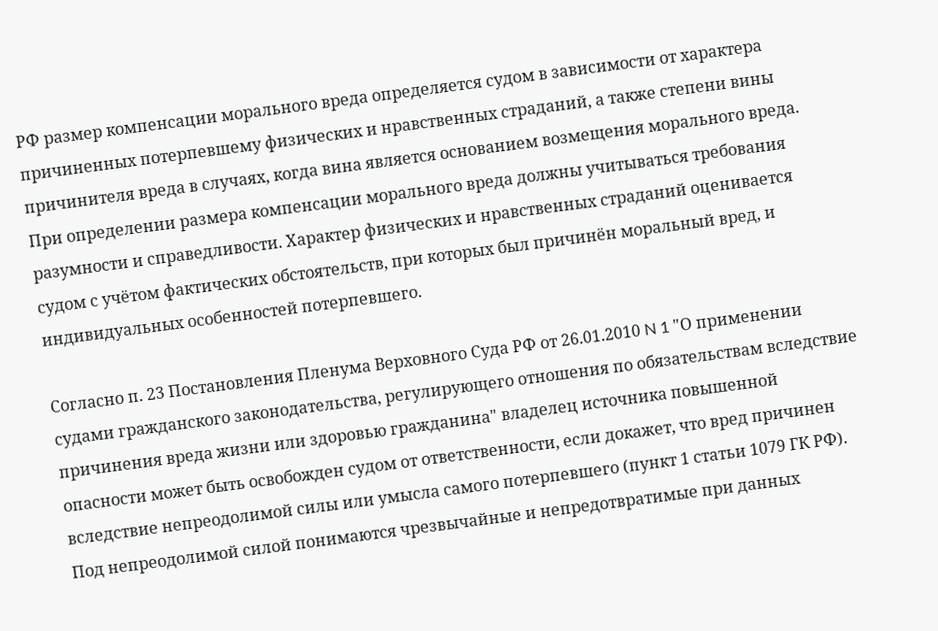РФ размер компенсации морального вреда определяется судом в зависимости от характера причиненных потерпевшему физических и нравственных страданий, а также степени вины причинителя вреда в случаях, когда вина является основанием возмещения морального вреда. При определении размера компенсации морального вреда должны учитываться требования разумности и справедливости. Характер физических и нравственных страданий оценивается судом с учётом фактических обстоятельств, при которых был причинён моральный вред, и индивидуальных особенностей потерпевшего.

Согласно п. 23 Постановления Пленума Верховного Суда РФ от 26.01.2010 N 1 "О применении судами гражданского законодательства, регулирующего отношения по обязательствам вследствие причинения вреда жизни или здоровью гражданина" владелец источника повышенной опасности может быть освобожден судом от ответственности, если докажет, что вред причинен вследствие непреодолимой силы или умысла самого потерпевшего (пункт 1 статьи 1079 ГК РФ). Под непреодолимой силой понимаются чрезвычайные и непредотвратимые при данных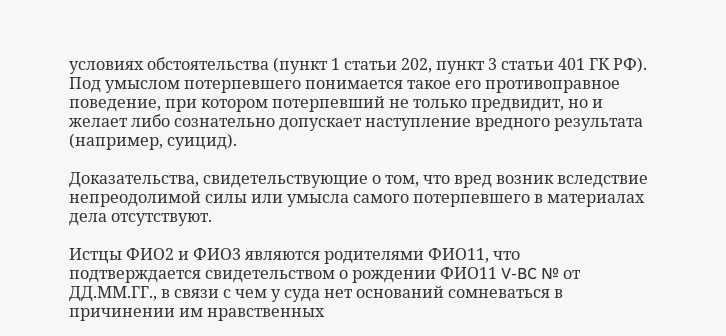условиях обстоятельства (пункт 1 статьи 202, пункт 3 статьи 401 ГК РФ). Под умыслом потерпевшего понимается такое его противоправное поведение, при котором потерпевший не только предвидит, но и желает либо сознательно допускает наступление вредного результата (например, суицид).

Доказательства, свидетельствующие о том, что вред возник вследствие непреодолимой силы или умысла самого потерпевшего в материалах дела отсутствуют.

Истцы ФИО2 и ФИО3 являются родителями ФИО11, что подтверждается свидетельством о рождении ФИО11 V-BC № от ДД.ММ.ГГ., в связи с чем у суда нет оснований сомневаться в причинении им нравственных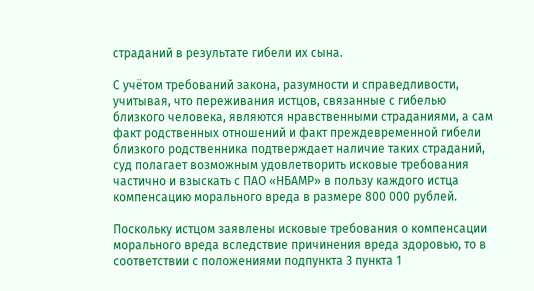страданий в результате гибели их сына.

С учётом требований закона, разумности и справедливости, учитывая, что переживания истцов, связанные с гибелью близкого человека, являются нравственными страданиями, а сам факт родственных отношений и факт преждевременной гибели близкого родственника подтверждает наличие таких страданий, суд полагает возможным удовлетворить исковые требования частично и взыскать с ПАО «НБАМР» в пользу каждого истца компенсацию морального вреда в размере 800 000 рублей.

Поскольку истцом заявлены исковые требования о компенсации морального вреда вследствие причинения вреда здоровью, то в соответствии с положениями подпункта 3 пункта 1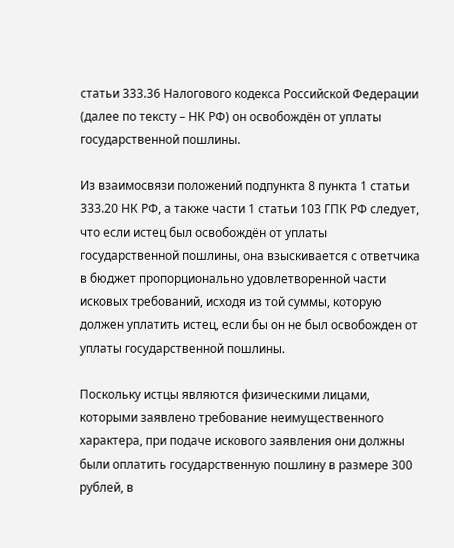статьи 333.36 Налогового кодекса Российской Федерации (далее по тексту – НК РФ) он освобождён от уплаты государственной пошлины.

Из взаимосвязи положений подпункта 8 пункта 1 статьи 333.20 НК РФ, а также части 1 статьи 103 ГПК РФ следует, что если истец был освобождён от уплаты государственной пошлины, она взыскивается с ответчика в бюджет пропорционально удовлетворенной части исковых требований, исходя из той суммы, которую должен уплатить истец, если бы он не был освобожден от уплаты государственной пошлины.

Поскольку истцы являются физическими лицами, которыми заявлено требование неимущественного характера, при подаче искового заявления они должны были оплатить государственную пошлину в размере 300 рублей, в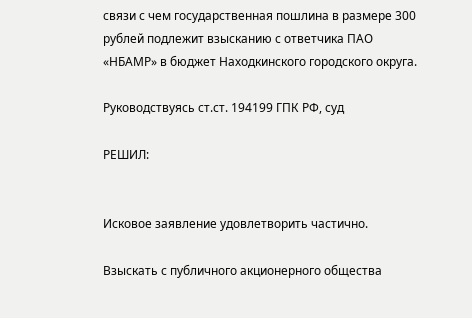связи с чем государственная пошлина в размере 300 рублей подлежит взысканию с ответчика ПАО «НБАМР» в бюджет Находкинского городского округа.

Руководствуясь ст.ст. 194199 ГПК РФ, суд

РЕШИЛ:


Исковое заявление удовлетворить частично.

Взыскать с публичного акционерного общества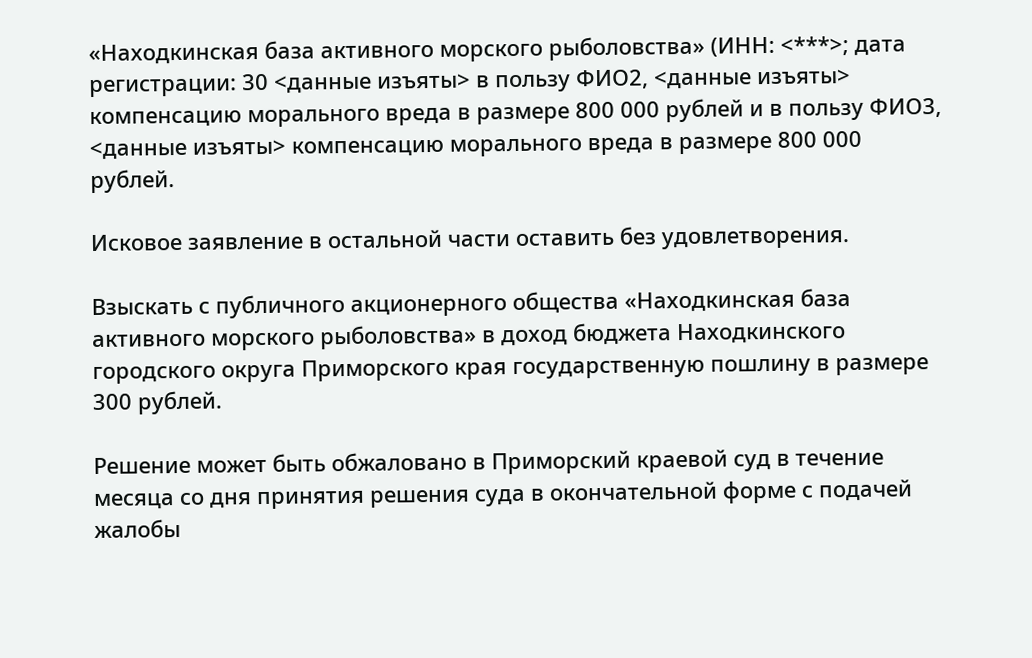«Находкинская база активного морского рыболовства» (ИНН: <***>; дата регистрации: 30 <данные изъяты> в пользу ФИО2, <данные изъяты> компенсацию морального вреда в размере 800 000 рублей и в пользу ФИО3, <данные изъяты> компенсацию морального вреда в размере 800 000 рублей.

Исковое заявление в остальной части оставить без удовлетворения.

Взыскать с публичного акционерного общества «Находкинская база активного морского рыболовства» в доход бюджета Находкинского городского округа Приморского края государственную пошлину в размере 300 рублей.

Решение может быть обжаловано в Приморский краевой суд в течение месяца со дня принятия решения суда в окончательной форме с подачей жалобы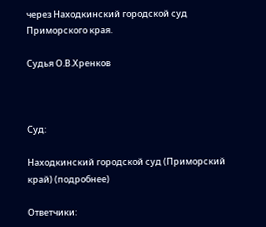через Находкинский городской суд Приморского края.

Судья О.В.Хренков



Суд:

Находкинский городской суд (Приморский край) (подробнее)

Ответчики: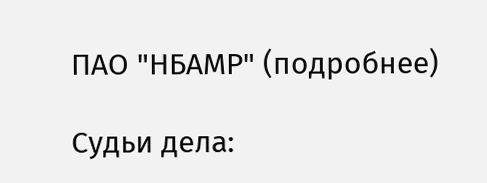ПАО "НБАМР" (подробнее)

Судьи дела: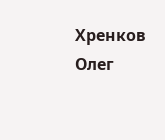Хренков Олег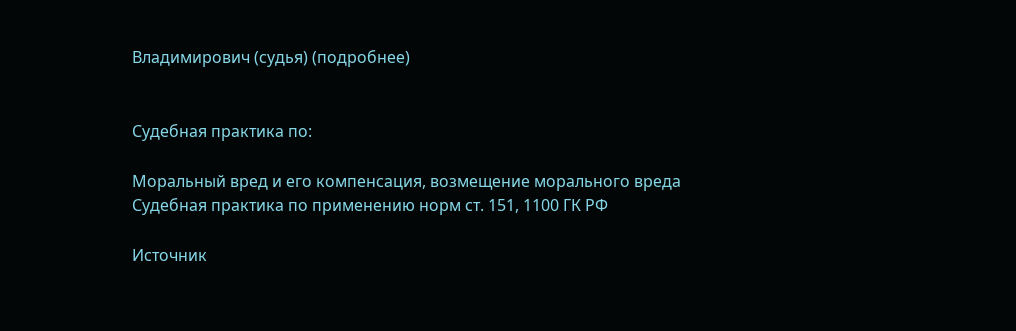Владимирович (судья) (подробнее)


Судебная практика по:

Моральный вред и его компенсация, возмещение морального вреда
Судебная практика по применению норм ст. 151, 1100 ГК РФ

Источник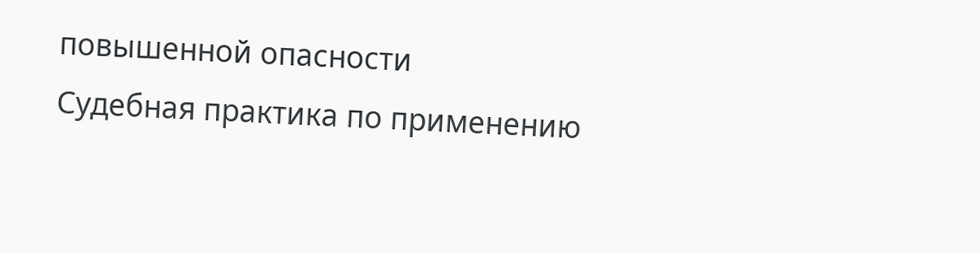повышенной опасности
Судебная практика по применению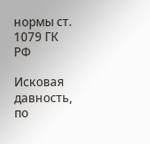нормы ст. 1079 ГК РФ

Исковая давность, по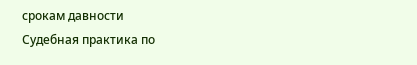срокам давности
Судебная практика по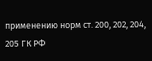применению норм ст. 200, 202, 204, 205 ГК РФ